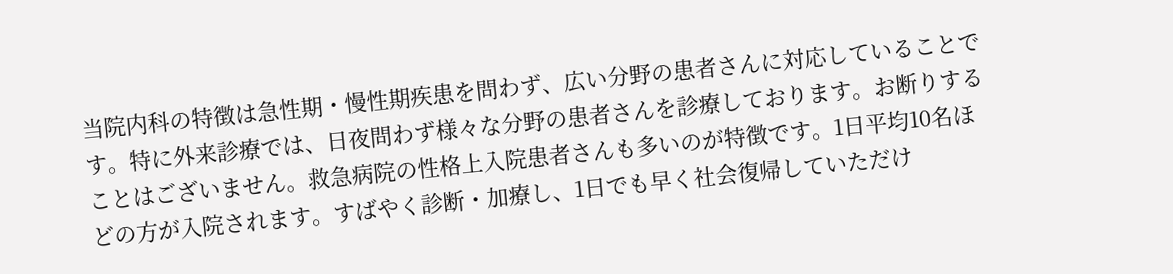当院内科の特徴は急性期・慢性期疾患を問わず、広い分野の患者さんに対応していることです。特に外来診療では、日夜問わず様々な分野の患者さんを診療しております。お断りすることはございません。救急病院の性格上入院患者さんも多いのが特徴です。1日平均10名ほどの方が入院されます。すばやく診断・加療し、1日でも早く社会復帰していただけ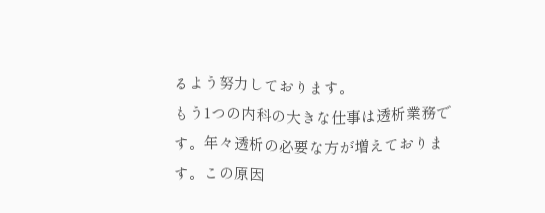るよう努力しております。
もう1つの内科の大きな仕事は透析業務です。年々透析の必要な方が増えております。この原因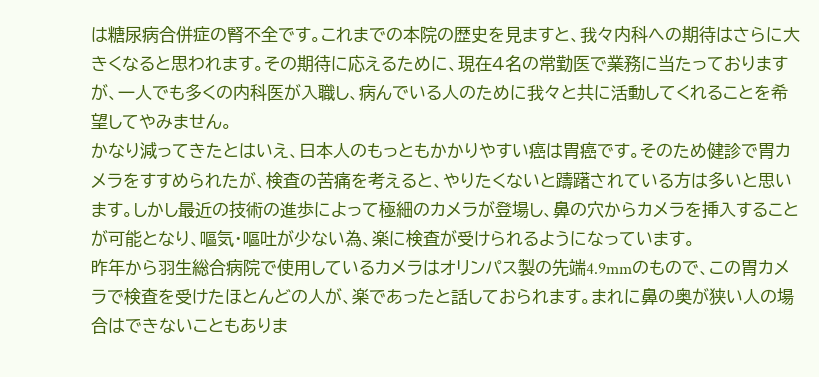は糖尿病合併症の腎不全です。これまでの本院の歴史を見ますと、我々内科への期待はさらに大きくなると思われます。その期待に応えるために、現在4名の常勤医で業務に当たっておりますが、一人でも多くの内科医が入職し、病んでいる人のために我々と共に活動してくれることを希望してやみません。
かなり減ってきたとはいえ、日本人のもっともかかりやすい癌は胃癌です。そのため健診で胃カメラをすすめられたが、検査の苦痛を考えると、やりたくないと躊躇されている方は多いと思います。しかし最近の技術の進歩によって極細のカメラが登場し、鼻の穴からカメラを挿入することが可能となり、嘔気・嘔吐が少ない為、楽に検査が受けられるようになっています。
昨年から羽生総合病院で使用しているカメラはオリンパス製の先端4.9mmのもので、この胃カメラで検査を受けたほとんどの人が、楽であったと話しておられます。まれに鼻の奥が狭い人の場合はできないこともありま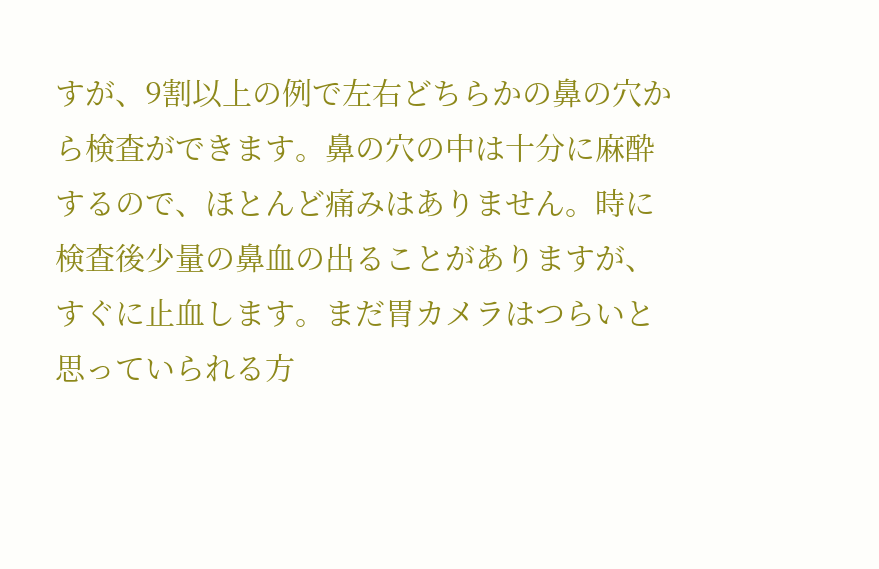すが、9割以上の例で左右どちらかの鼻の穴から検査ができます。鼻の穴の中は十分に麻酔するので、ほとんど痛みはありません。時に検査後少量の鼻血の出ることがありますが、すぐに止血します。まだ胃カメラはつらいと思っていられる方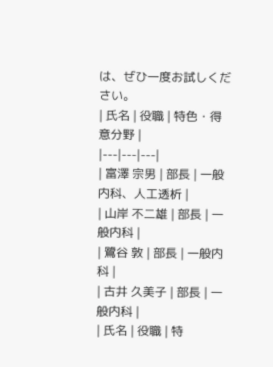は、ぜひ一度お試しください。
| 氏名 | 役職 | 特色・得意分野 |
|---|---|---|
| 富澤 宗男 | 部長 | 一般内科、人工透析 |
| 山岸 不二雄 | 部長 | 一般内科 |
| 鷺谷 敦 | 部長 | 一般内科 |
| 古井 久美子 | 部長 | 一般内科 |
| 氏名 | 役職 | 特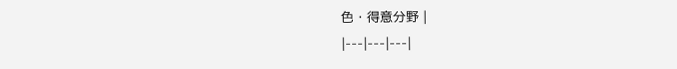色・得意分野 |
|---|---|---|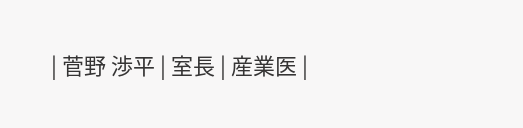| 菅野 渉平 | 室長 | 産業医 |